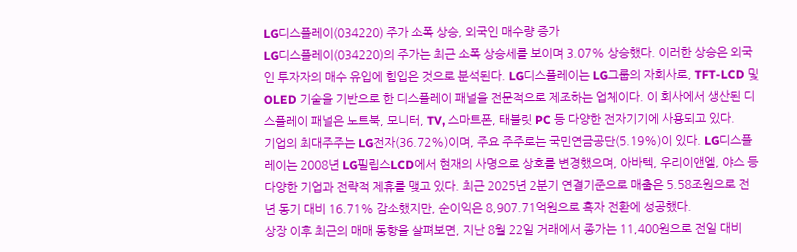LG디스플레이(034220) 주가 소폭 상승, 외국인 매수량 증가
LG디스플레이(034220)의 주가는 최근 소폭 상승세를 보이며 3.07% 상승했다. 이러한 상승은 외국인 투자자의 매수 유입에 힘입은 것으로 분석된다. LG디스플레이는 LG그룹의 자회사로, TFT-LCD 및 OLED 기술을 기반으로 한 디스플레이 패널을 전문적으로 제조하는 업체이다. 이 회사에서 생산된 디스플레이 패널은 노트북, 모니터, TV, 스마트폰, 태블릿 PC 등 다양한 전자기기에 사용되고 있다.
기업의 최대주주는 LG전자(36.72%)이며, 주요 주주로는 국민연금공단(5.19%)이 있다. LG디스플레이는 2008년 LG필립스LCD에서 현재의 사명으로 상호를 변경했으며, 아바텍, 우리이앤엘, 야스 등 다양한 기업과 전략적 제휴를 맺고 있다. 최근 2025년 2분기 연결기준으로 매출은 5.58조원으로 전년 동기 대비 16.71% 감소했지만, 순이익은 8,907.71억원으로 흑자 전환에 성공했다.
상장 이후 최근의 매매 동향을 살펴보면, 지난 8월 22일 거래에서 종가는 11,400원으로 전일 대비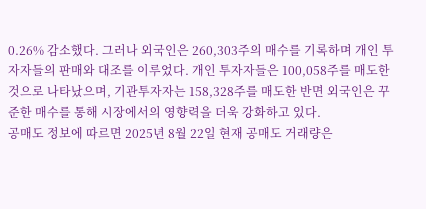0.26% 감소했다. 그러나 외국인은 260,303주의 매수를 기록하며 개인 투자자들의 판매와 대조를 이루었다. 개인 투자자들은 100,058주를 매도한 것으로 나타났으며, 기관투자자는 158,328주를 매도한 반면 외국인은 꾸준한 매수를 통해 시장에서의 영향력을 더욱 강화하고 있다.
공매도 정보에 따르면 2025년 8월 22일 현재 공매도 거래량은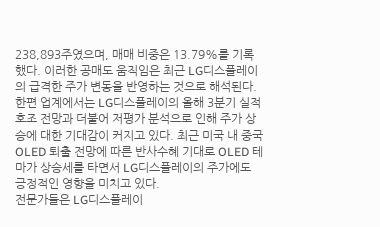238,893주였으며, 매매 비중은 13.79%를 기록했다. 이러한 공매도 움직임은 최근 LG디스플레이의 급격한 주가 변동을 반영하는 것으로 해석된다.
한편 업계에서는 LG디스플레이의 올해 3분기 실적 호조 전망과 더불어 저평가 분석으로 인해 주가 상승에 대한 기대감이 커지고 있다. 최근 미국 내 중국 OLED 퇴출 전망에 따른 반사수혜 기대로 OLED 테마가 상승세를 타면서 LG디스플레이의 주가에도 긍정적인 영향을 미치고 있다.
전문가들은 LG디스플레이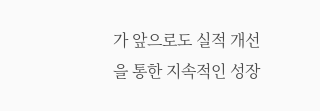가 앞으로도 실적 개선을 통한 지속적인 성장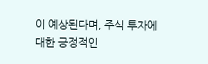이 예상된다며, 주식 투자에 대한 긍정적인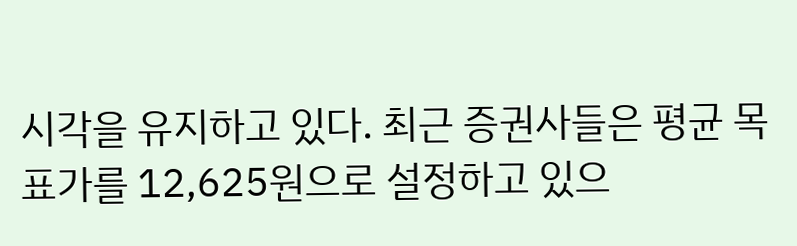시각을 유지하고 있다. 최근 증권사들은 평균 목표가를 12,625원으로 설정하고 있으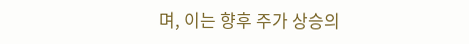며, 이는 향후 주가 상승의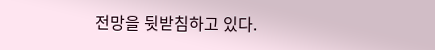전망을 뒷받침하고 있다.